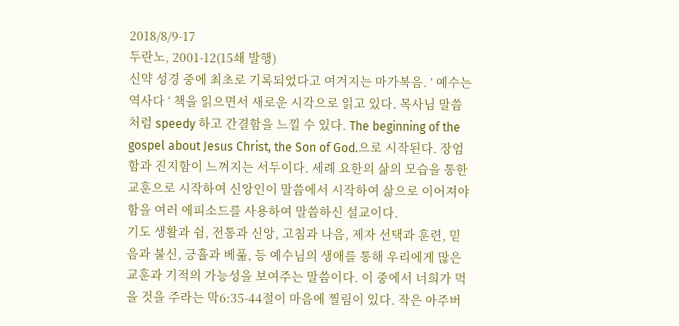2018/8/9-17
두란노, 2001-12(15쇄 발행)
신약 성경 중에 최초로 기록되었다고 여겨지는 마가복음. ’ 예수는 역사다 ‘ 책을 읽으면서 새로운 시각으로 읽고 있다. 목사님 말씀처럼 speedy 하고 간결함을 느낄 수 있다. The beginning of the gospel about Jesus Christ, the Son of God.으로 시작된다. 장엄함과 진지함이 느껴지는 서두이다. 세례 요한의 삶의 모습을 통한 교훈으로 시작하여 신앙인이 말씀에서 시작하여 삶으로 이어져야 함을 여러 에피소드를 사용하여 말씀하신 설교이다.
기도 생활과 쉼, 전통과 신앙, 고침과 나음, 제자 선택과 훈련, 믿음과 불신, 긍휼과 베풂, 등 예수님의 생애를 통해 우리에게 많은 교훈과 기적의 가능성을 보여주는 말씀이다. 이 중에서 너희가 먹을 것을 주라는 막6:35-44절이 마음에 찔림이 있다. 작은 아주버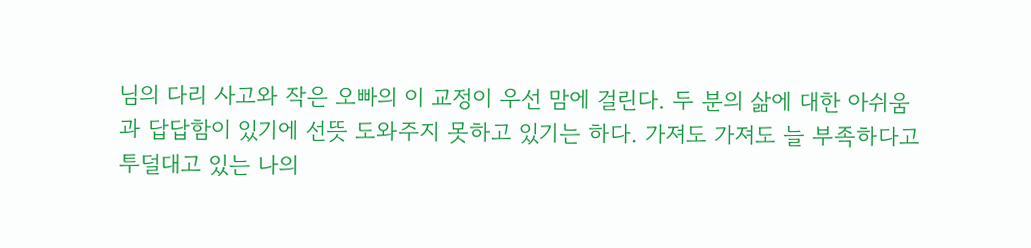님의 다리 사고와 작은 오빠의 이 교정이 우선 맘에 걸린다. 두 분의 삶에 대한 아쉬움과 답답함이 있기에 선뜻 도와주지 못하고 있기는 하다. 가져도 가져도 늘 부족하다고 투덜대고 있는 나의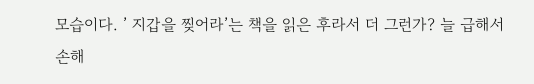모습이다. ’ 지갑을 찢어라’는 책을 읽은 후라서 더 그런가? 늘 급해서 손해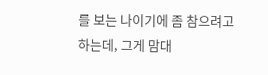를 보는 나이기에 좀 참으려고 하는데, 그게 맘대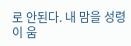로 안된다. 내 맘을 성령이 움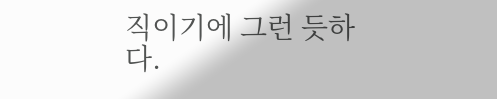직이기에 그런 듯하다.